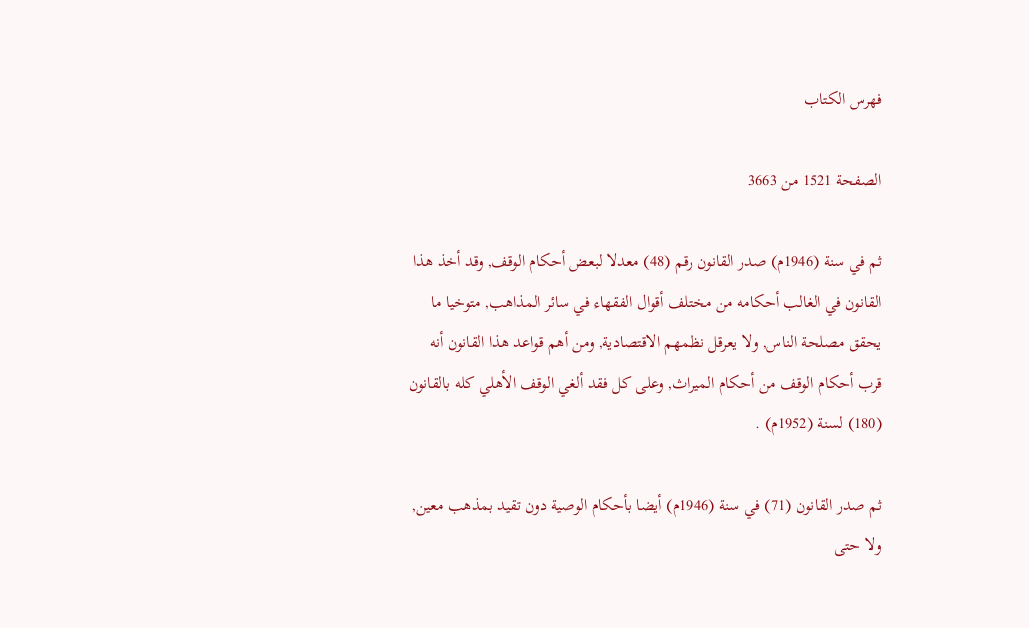فهرس الكتاب

الصفحة 1521 من 3663

ثم في سنة (1946م) صدر القانون رقم (48) معدلا لبعض أحكام الوقف, وقد أخذ هذا القانون في الغالب أحكامه من مختلف أقوال الفقهاء في سائر المذاهب, متوخيا ما يحقق مصلحة الناس, ولا يعرقل نظمهم الاقتصادية, ومن أهم قواعد هذا القانون أنه قرب أحكام الوقف من أحكام الميراث, وعلى كل فقد ألغي الوقف الأهلي كله بالقانون (180) لسنة (1952م) .

ثم صدر القانون (71) في سنة (1946م) أيضا بأحكام الوصية دون تقيد بمذهب معين, ولا حتى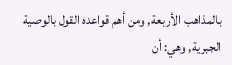بالمذاهب الأربعة, ومن أهم قواعده القول بالوصية الجبرية, وهي: أن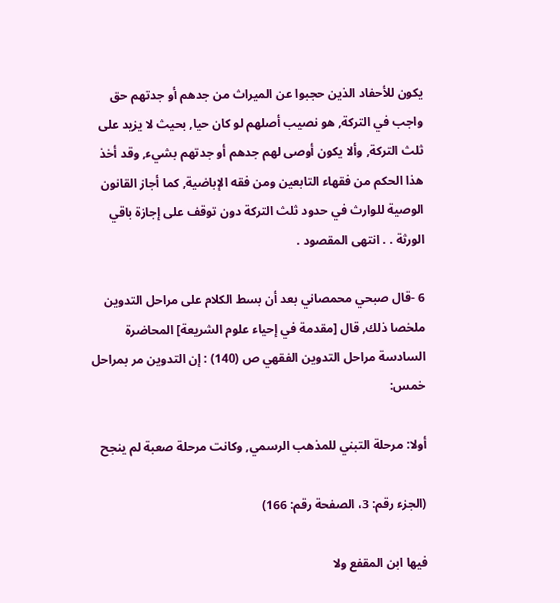يكون للأحفاد الذين حجبوا عن الميراث من جدهم أو جدتهم حق واجب في التركة, هو نصيب أصلهم لو كان حيا, بحيث لا يزيد على ثلث التركة, وألا يكون أوصى لهم جدهم أو جدتهم بشيء, وقد أخذ هذا الحكم من فقهاء التابعين ومن فقه الإباضية, كما أجاز القانون الوصية للوارث في حدود ثلث التركة دون توقف على إجازة باقي الورثة . . انتهى المقصود .

6 -قال صبحي محمصاني بعد أن بسط الكلام على مراحل التدوين ملخصا ذلك, قال [مقدمة في إحياء علوم الشريعة] المحاضرة السادسة مراحل التدوين الفقهي ص (140) : إن التدوين مر بمراحل خمس:

أولا: مرحلة التبني للمذهب الرسمي, وكانت مرحلة صعبة لم ينجح

(الجزء رقم: 3، الصفحة رقم: 166)

فيها ابن المقفع ولا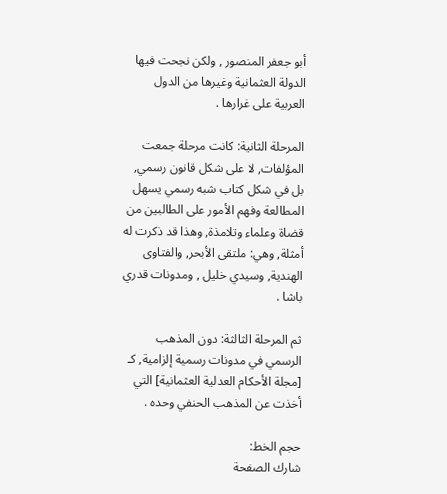أبو جعفر المنصور , ولكن نجحت فيها الدولة العثمانية وغيرها من الدول العربية على غرارها .

المرحلة الثانية: كانت مرحلة جمعت المؤلفات, لا على شكل قانون رسمي, بل في شكل كتاب شبه رسمي يسهل المطالعة وفهم الأمور على الطالبين من قضاة وعلماء وتلامذة, وهذا قد ذكرت له أمثلة, وهي: ملتقى الأبحر, والفتاوى الهندية, وسيدي خليل , ومدونات قدري باشا .

ثم المرحلة الثالثة: دون المذهب الرسمي في مدونات رسمية إلزامية, كـ [مجلة الأحكام العدلية العثمانية] التي أخذت عن المذهب الحنفي وحده .

حجم الخط:
شارك الصفحة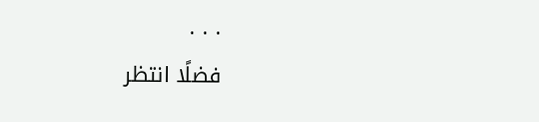. . .
فضلًا انتظر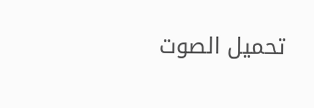تحميل الصوت